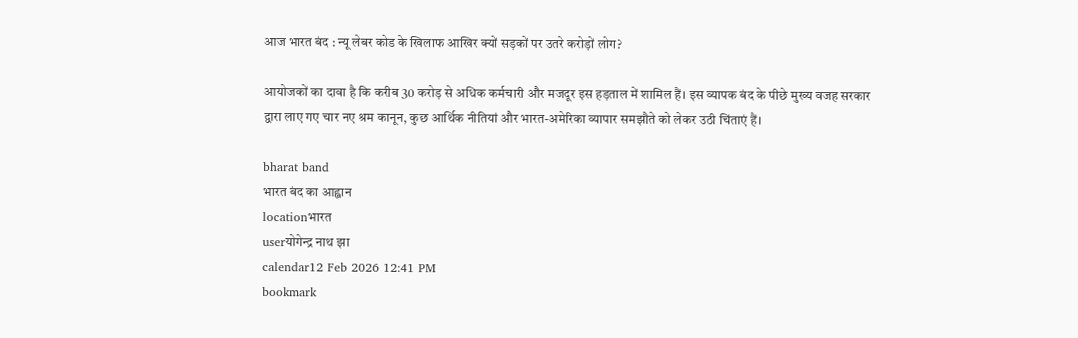आज भारत बंद : न्यू लेबर कोड के खिलाफ आखिर क्यों सड़कों पर उतरे करोड़ों लोग?

आयोजकों का दावा है कि करीब 30 करोड़ से अधिक कर्मचारी और मजदूर इस हड़ताल में शामिल हैं। इस व्यापक बंद के पीछे मुख्य वजह सरकार द्वारा लाए गए चार नए श्रम कानून, कुछ आर्थिक नीतियां और भारत-अमेरिका व्यापार समझौते को लेकर उठी चिंताएं हैं।

bharat band
भारत बंद का आह्वान
locationभारत
userयोगेन्द्र नाथ झा
calendar12 Feb 2026 12:41 PM
bookmark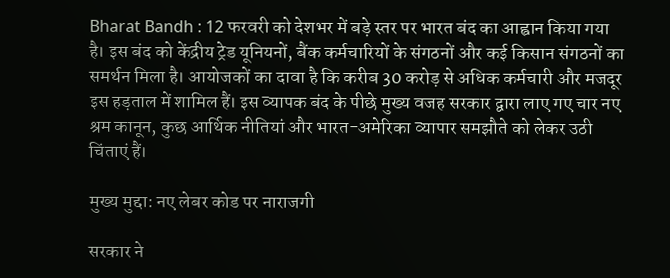Bharat Bandh : 12 फरवरी को देशभर में बड़े स्तर पर भारत बंद का आह्वान किया गया है। इस बंद को केंद्रीय ट्रेड यूनियनों, बैंक कर्मचारियों के संगठनों और कई किसान संगठनों का समर्थन मिला है। आयोजकों का दावा है कि करीब 30 करोड़ से अधिक कर्मचारी और मजदूर इस हड़ताल में शामिल हैं। इस व्यापक बंद के पीछे मुख्य वजह सरकार द्वारा लाए गए चार नए श्रम कानून, कुछ आर्थिक नीतियां और भारत-अमेरिका व्यापार समझौते को लेकर उठी चिंताएं हैं।

मुख्य मुद्दा: नए लेबर कोड पर नाराजगी

सरकार ने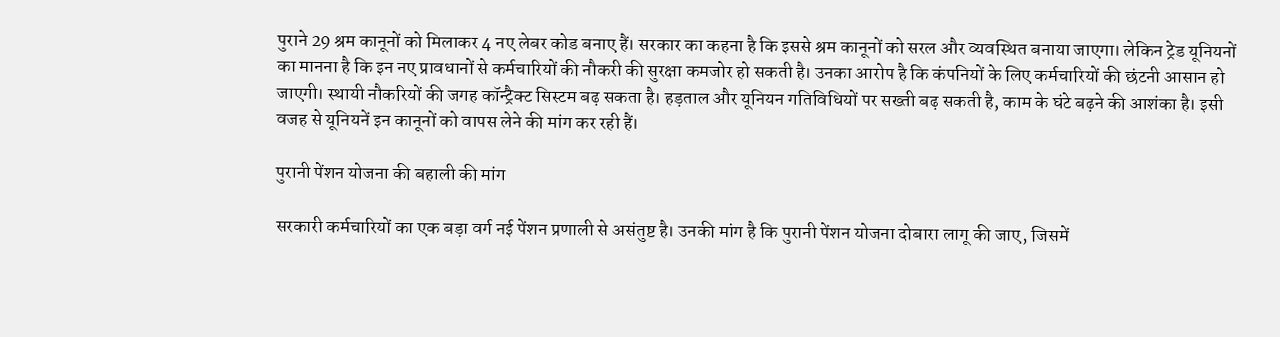पुराने 29 श्रम कानूनों को मिलाकर 4 नए लेबर कोड बनाए हैं। सरकार का कहना है कि इससे श्रम कानूनों को सरल और व्यवस्थित बनाया जाएगा। लेकिन ट्रेड यूनियनों का मानना है कि इन नए प्रावधानों से कर्मचारियों की नौकरी की सुरक्षा कमजोर हो सकती है। उनका आरोप है कि कंपनियों के लिए कर्मचारियों की छंटनी आसान हो जाएगी। स्थायी नौकरियों की जगह कॉन्ट्रैक्ट सिस्टम बढ़ सकता है। हड़ताल और यूनियन गतिविधियों पर सख्ती बढ़ सकती है, काम के घंटे बढ़ने की आशंका है। इसी वजह से यूनियनें इन कानूनों को वापस लेने की मांग कर रही हैं।

पुरानी पेंशन योजना की बहाली की मांग

सरकारी कर्मचारियों का एक बड़ा वर्ग नई पेंशन प्रणाली से असंतुष्ट है। उनकी मांग है कि पुरानी पेंशन योजना दोबारा लागू की जाए, जिसमें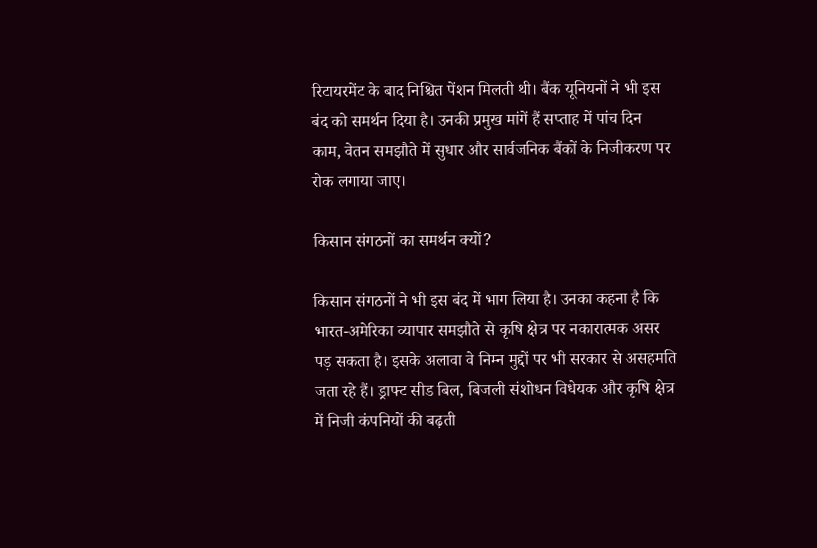रिटायरमेंट के बाद निश्चित पेंशन मिलती थी। बैंक यूनियनों ने भी इस बंद को समर्थन दिया है। उनकी प्रमुख मांगें हैं सप्ताह में पांच दिन काम, वेतन समझौते में सुधार और सार्वजनिक बैंकों के निजीकरण पर रोक लगाया जाए।

किसान संगठनों का समर्थन क्यों?

किसान संगठनों ने भी इस बंद में भाग लिया है। उनका कहना है कि भारत-अमेरिका व्यापार समझौते से कृषि क्षेत्र पर नकारात्मक असर पड़ सकता है। इसके अलावा वे निम्न मुद्दों पर भी सरकार से असहमति जता रहे हैं। ड्राफ्ट सीड बिल, बिजली संशोधन विधेयक और कृषि क्षेत्र में निजी कंपनियों की बढ़ती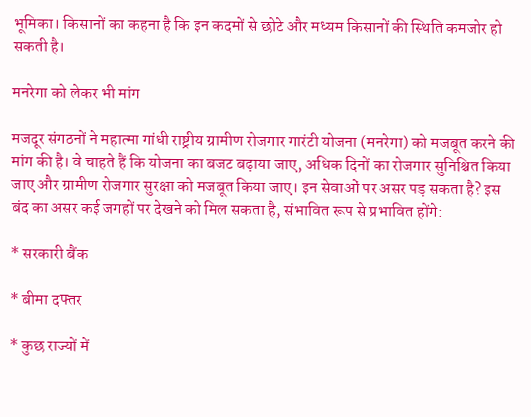भूमिका। किसानों का कहना है कि इन कदमों से छोटे और मध्यम किसानों की स्थिति कमजोर हो सकती है।

मनरेगा को लेकर भी मांग

मजदूर संगठनों ने महात्मा गांधी राष्ट्रीय ग्रामीण रोजगार गारंटी योजना (मनरेगा) को मजबूत करने की मांग की है। वे चाहते हैं कि योजना का बजट बढ़ाया जाए, अधिक दिनों का रोजगार सुनिश्चित किया जाए और ग्रामीण रोजगार सुरक्षा को मजबूत किया जाए। इन सेवाओं पर असर पड़ सकता है? इस बंद का असर कई जगहों पर देखने को मिल सकता है, संभावित रूप से प्रभावित होंगे:

* सरकारी बैंक

* बीमा दफ्तर

* कुछ राज्यों में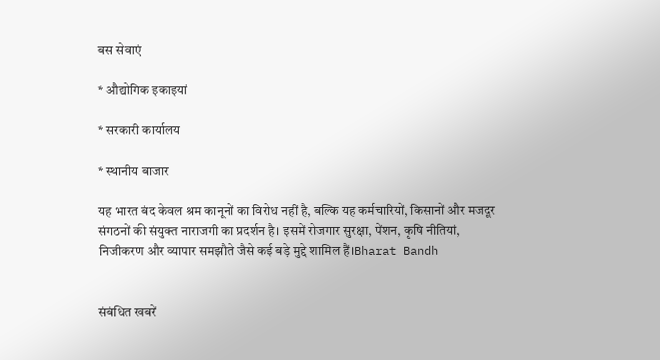बस सेवाएं

* औद्योगिक इकाइयां

* सरकारी कार्यालय

* स्थानीय बाजार

यह भारत बंद केवल श्रम कानूनों का विरोध नहीं है, बल्कि यह कर्मचारियों, किसानों और मजदूर संगठनों की संयुक्त नाराजगी का प्रदर्शन है। इसमें रोजगार सुरक्षा, पेंशन, कृषि नीतियां, निजीकरण और व्यापार समझौते जैसे कई बड़े मुद्दे शामिल हैं।Bharat Bandh


संबंधित खबरें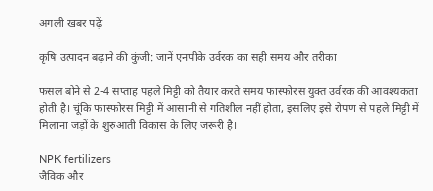अगली खबर पढ़ें

कृषि उत्पादन बढ़ाने की कुंजी: जानें एनपीके उर्वरक का सही समय और तरीका

फसल बोने से 2-4 सप्ताह पहले मिट्टी को तैयार करते समय फास्फोरस युक्त उर्वरक की आवश्यकता होती है। चूंकि फास्फोरस मिट्टी में आसानी से गतिशील नहीं होता, इसलिए इसे रोपण से पहले मिट्टी में मिलाना जड़ों के शुरुआती विकास के लिए जरूरी है।

NPK fertilizers
जैविक और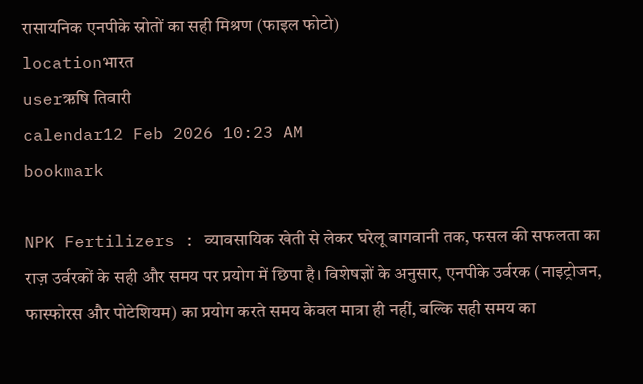रासायनिक एनपीके स्रोतों का सही मिश्रण (फाइल फोटो)
locationभारत
userऋषि तिवारी
calendar12 Feb 2026 10:23 AM
bookmark

NPK Fertilizers : व्यावसायिक खेती से लेकर घरेलू बागवानी तक, फसल की सफलता का राज़ उर्वरकों के सही और समय पर प्रयोग में छिपा है। विशेषज्ञों के अनुसार, एनपीके उर्वरक (नाइट्रोजन, फास्फोरस और पोटेशियम) का प्रयोग करते समय केवल मात्रा ही नहीं, बल्कि सही समय का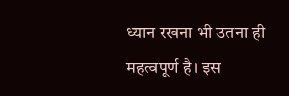ध्यान रखना भी उतना ही महत्वपूर्ण है। इस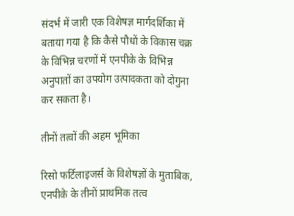संदर्भ में जारी एक विशेषज्ञ मार्गदर्शिका में बताया गया है कि कैसे पौधों के विकास चक्र के विभिन्न चरणों में एनपीके के विभिन्न अनुपातों का उपयोग उत्पादकता को दोगुना कर सकता है।

तीनों तत्वों की अहम भूमिका

रिसो फर्टिलाइजर्स के विशेषज्ञों के मुताबिक, एनपीके के तीनों प्राथमिक तत्व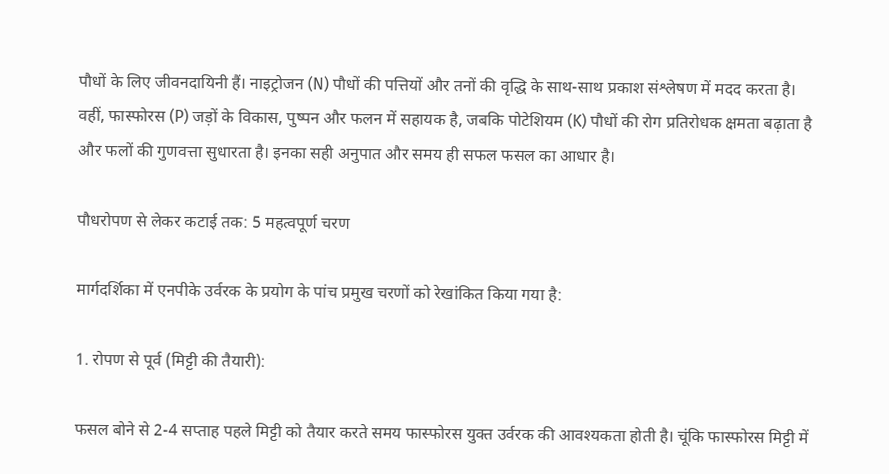पौधों के लिए जीवनदायिनी हैं। नाइट्रोजन (N) पौधों की पत्तियों और तनों की वृद्धि के साथ-साथ प्रकाश संश्लेषण में मदद करता है। वहीं, फास्फोरस (P) जड़ों के विकास, पुष्पन और फलन में सहायक है, जबकि पोटेशियम (K) पौधों की रोग प्रतिरोधक क्षमता बढ़ाता है और फलों की गुणवत्ता सुधारता है। इनका सही अनुपात और समय ही सफल फसल का आधार है।

पौधरोपण से लेकर कटाई तक: 5 महत्वपूर्ण चरण

मार्गदर्शिका में एनपीके उर्वरक के प्रयोग के पांच प्रमुख चरणों को रेखांकित किया गया है:

1. रोपण से पूर्व (मिट्टी की तैयारी):

फसल बोने से 2-4 सप्ताह पहले मिट्टी को तैयार करते समय फास्फोरस युक्त उर्वरक की आवश्यकता होती है। चूंकि फास्फोरस मिट्टी में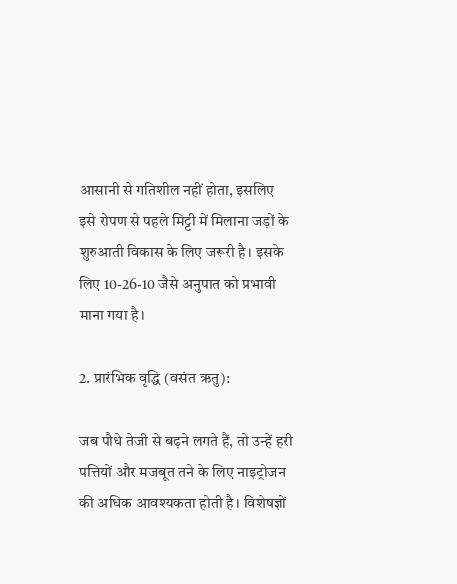आसानी से गतिशील नहीं होता, इसलिए इसे रोपण से पहले मिट्टी में मिलाना जड़ों के शुरुआती विकास के लिए जरूरी है। इसके लिए 10-26-10 जैसे अनुपात को प्रभावी माना गया है।

2. प्रारंभिक वृद्धि (वसंत ऋतु):

जब पौधे तेजी से बढ़ने लगते हैं, तो उन्हें हरी पत्तियों और मजबूत तने के लिए नाइट्रोजन की अधिक आवश्यकता होती है। विशेषज्ञों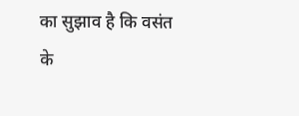का सुझाव है कि वसंत के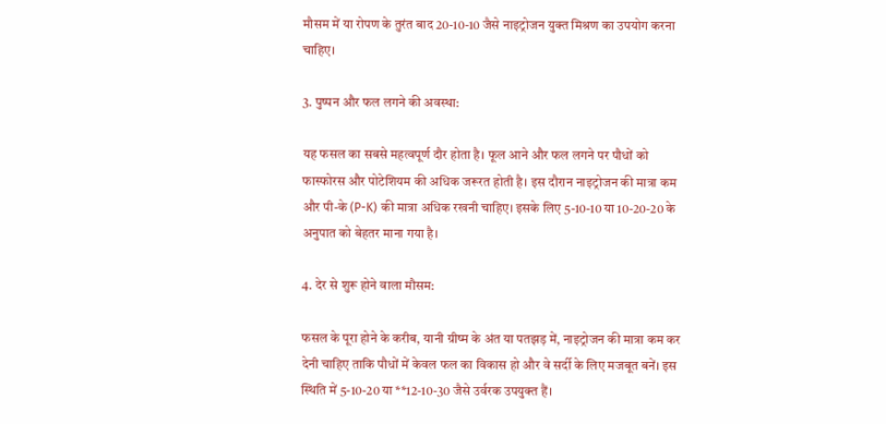मौसम में या रोपण के तुरंत बाद 20-10-10 जैसे नाइट्रोजन युक्त मिश्रण का उपयोग करना चाहिए।

3. पुष्पन और फल लगने की अवस्था:

यह फसल का सबसे महत्वपूर्ण दौर होता है। फूल आने और फल लगने पर पौधों को फास्फोरस और पोटेशियम की अधिक जरूरत होती है। इस दौरान नाइट्रोजन की मात्रा कम और पी-के (P-K) की मात्रा अधिक रखनी चाहिए। इसके लिए 5-10-10 या 10-20-20 के अनुपात को बेहतर माना गया है।

4. देर से शुरू होने वाला मौसम:

फसल के पूरा होने के करीब, यानी ग्रीष्म के अंत या पतझड़ में, नाइट्रोजन की मात्रा कम कर देनी चाहिए ताकि पौधों में केवल फल का विकास हो और वे सर्दी के लिए मजबूत बनें। इस स्थिति में 5-10-20 या **12-10-30 जैसे उर्वरक उपयुक्त हैं।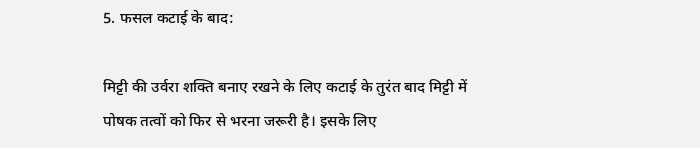5. फसल कटाई के बाद:

मिट्टी की उर्वरा शक्ति बनाए रखने के लिए कटाई के तुरंत बाद मिट्टी में पोषक तत्वों को फिर से भरना जरूरी है। इसके लिए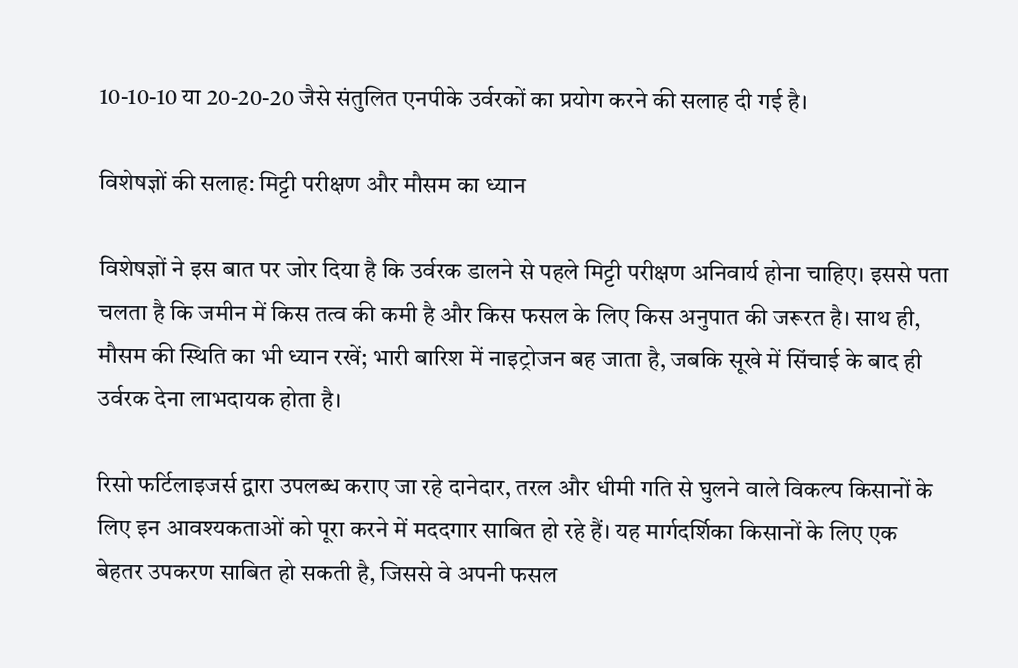10-10-10 या 20-20-20 जैसे संतुलित एनपीके उर्वरकों का प्रयोग करने की सलाह दी गई है।

विशेषज्ञों की सलाह: मिट्टी परीक्षण और मौसम का ध्यान

विशेषज्ञों ने इस बात पर जोर दिया है कि उर्वरक डालने से पहले मिट्टी परीक्षण अनिवार्य होना चाहिए। इससे पता चलता है कि जमीन में किस तत्व की कमी है और किस फसल के लिए किस अनुपात की जरूरत है। साथ ही, मौसम की स्थिति का भी ध्यान रखें; भारी बारिश में नाइट्रोजन बह जाता है, जबकि सूखे में सिंचाई के बाद ही उर्वरक देना लाभदायक होता है।

रिसो फर्टिलाइजर्स द्वारा उपलब्ध कराए जा रहे दानेदार, तरल और धीमी गति से घुलने वाले विकल्प किसानों के लिए इन आवश्यकताओं को पूरा करने में मददगार साबित हो रहे हैं। यह मार्गदर्शिका किसानों के लिए एक बेहतर उपकरण साबित हो सकती है, जिससे वे अपनी फसल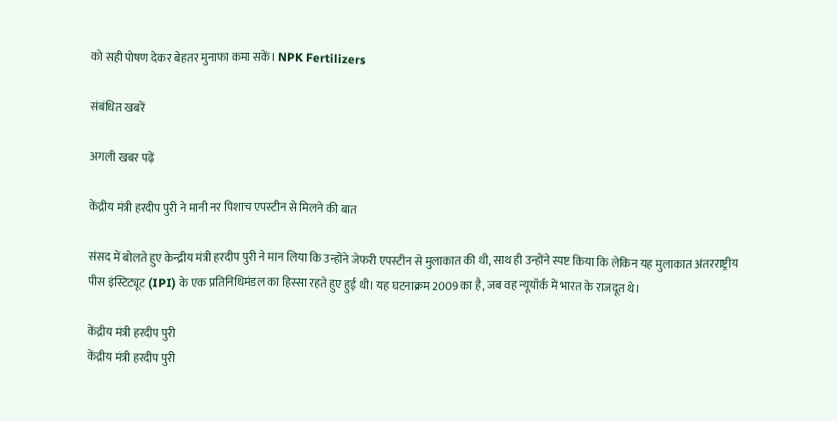को सही पोषण देकर बेहतर मुनाफा कमा सकें। NPK Fertilizers

संबंधित खबरें

अगली खबर पढ़ें

केंद्रीय मंत्री हरदीप पुरी ने मानी नर पिशाच एपस्टीन से मिलने की बात

संसद में बोलते हुए केन्द्रीय मंत्री हरदीप पुरी ने मान लिया कि उन्होंने जेफरी एपस्टीन से मुलाकात की थी, साथ ही उन्होंने स्पष्ट किया कि लेकिन यह मुलाकात अंतरराष्ट्रीय पीस इंस्टिट्यूट (IPI) के एक प्रतिनिधिमंडल का हिस्सा रहते हुए हुई थी। यह घटनाक्रम 2009 का है, जब वह न्यूयॉर्क में भारत के राजदूत थे।

केंद्रीय मंत्री हरदीप पुरी
केंद्रीय मंत्री हरदीप पुरी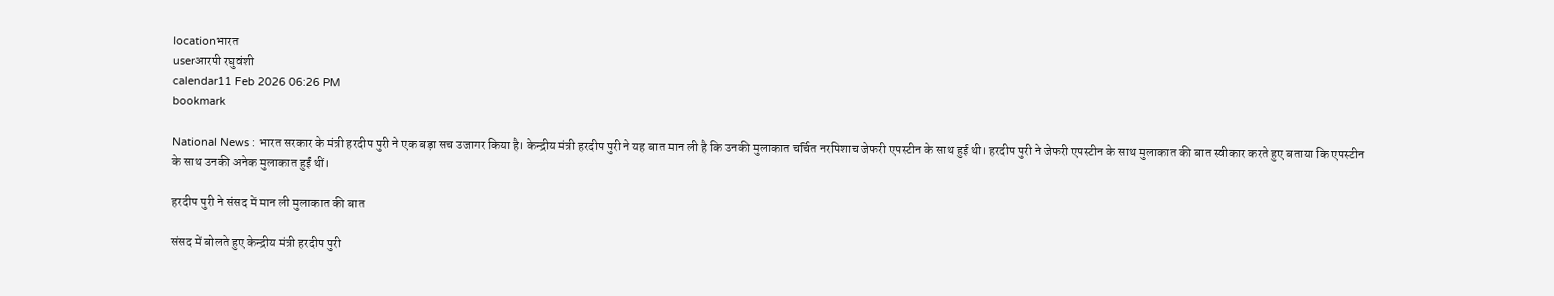locationभारत
userआरपी रघुवंशी
calendar11 Feb 2026 06:26 PM
bookmark

National News : भारत सरकार के मंत्री हरदीप पुरी ने एक बड़ा सच उजागर किया है। केन्द्रीय मंत्री हरदीप पुरी ने यह बात मान ली है कि उनकी मुलाकात चर्चित नरपिशाच जेफरी एपस्टीन के साथ हुई थी। हरदीप पुरी ने जेफरी एपस्टीन के साथ मुलाकात की बात स्वीकार करते हुए बताया कि एपस्टीन के साथ उनकी अनेक मुलाकात हुईं थीं।

हरदीप पुरी ने संसद में मान ली मुलाकात की बात

संसद में बोलते हुए केन्द्रीय मंत्री हरदीप पुरी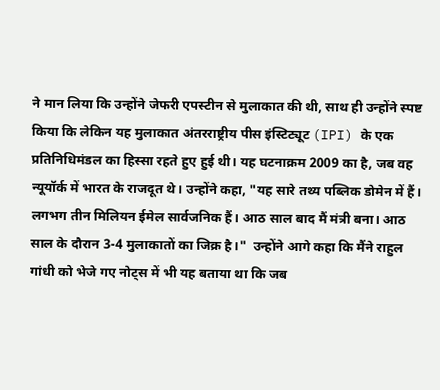ने मान लिया कि उन्होंने जेफरी एपस्टीन से मुलाकात की थी, साथ ही उन्होंने स्पष्ट किया कि लेकिन यह मुलाकात अंतरराष्ट्रीय पीस इंस्टिट्यूट (IPI) के एक प्रतिनिधिमंडल का हिस्सा रहते हुए हुई थी। यह घटनाक्रम 2009 का है, जब वह न्यूयॉर्क में भारत के राजदूत थे। उन्होंने कहा, "यह सारे तथ्य पब्लिक डोमेन में हैं। लगभग तीन मिलियन ईमेल सार्वजनिक हैं। आठ साल बाद मैं मंत्री बना। आठ साल के दौरान 3-4 मुलाकातों का जिक्र है।"  उन्होंने आगे कहा कि मैंने राहुल गांधी को भेजे गए नोट्स में भी यह बताया था कि जब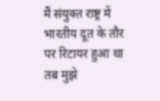मैं संयुक्त राष्ट्र में भारतीय दूत के तौर पर रिटायर हुआ था तब मुझे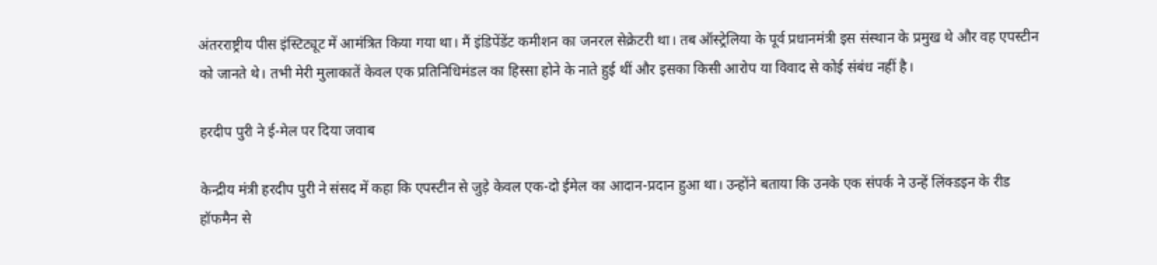अंतरराष्ट्रीय पीस इंस्टिट्यूट में आमंत्रित किया गया था। मैं इंडिपेंडेंट कमीशन का जनरल सेक्रेटरी था। तब ऑस्ट्रेलिया के पूर्व प्रधानमंत्री इस संस्थान के प्रमुख थे और वह एपस्टीन को जानते थे। तभी मेरी मुलाकातें केवल एक प्रतिनिधिमंडल का हिस्सा होने के नाते हुई थीं और इसका किसी आरोप या विवाद से कोई संबंध नहीं है।

हरदीप पुरी ने ई-मेल पर दिया जवाब

केन्द्रीय मंत्री हरदीप पुरी ने संसद में कहा कि एपस्टीन से जुड़े केवल एक-दो ईमेल का आदान-प्रदान हुआ था। उन्होंने बताया कि उनके एक संपर्क ने उन्हें लिंक्डइन के रीड हॉफमैन से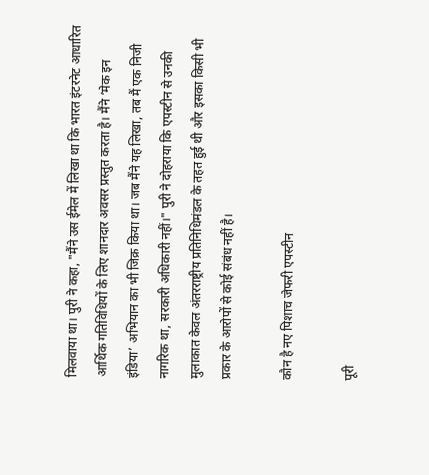मिलवाया था। पुरी ने कहा, "मैंने उस ईमेल में लिखा था कि भारत इंटरनेट आधारित आर्थिक गतिविधियों के लिए शानदार अवसर प्रस्तुत करता है। मैंने ‘मेक इन इंडिया’ अभियान का भी जिक्र किया था। जब मैंने यह लिखा, तब मैं एक निजी नागरिक था, सरकारी अधिकारी नहीं।" पुरी ने दोहराया कि एपस्टीन से उनकी मुलाकात केवल अंतरराष्ट्रीय प्रतिनिधिमंडल के तहत हुई थी और इसका किसी भी प्रकार के आरोपों से कोई संबंध नहीं है।

कौन है नए पिशाच जेफरी एपस्टीन

पूरी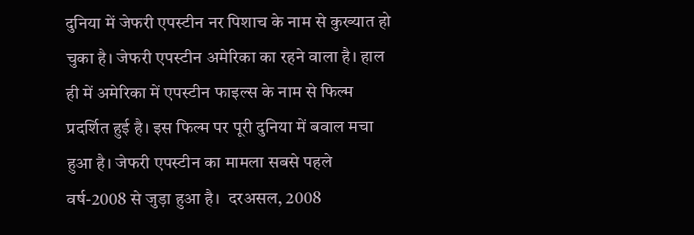दुनिया में जेफरी एपस्टीन नर पिशाच के नाम से कुख्यात हो चुका है। जेफरी एपस्टीन अमेरिका का रहने वाला है। हाल ही में अमेरिका में एपस्टीन फाइल्स के नाम से फिल्म प्रदर्शित हुई है। इस फिल्म पर पूरी दुनिया में बवाल मचा हुआ है। जेफरी एपस्टीन का मामला सबसे पहले वर्ष-2008 से जुड़ा हुआ है।  दरअसल, 2008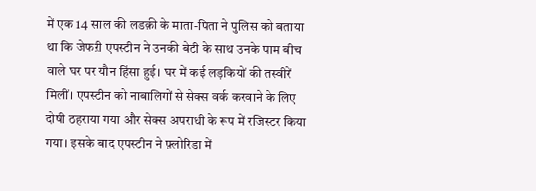में एक 14 साल की लडक़ी के माता-पिता ने पुलिस को बताया था कि जेफऱी एपस्टीन ने उनकी बेटी के साथ उनके पाम बीच वाले घर पर यौन हिंसा हुई। घर में कई लड़कियों की तस्वीरें मिलीं। एपस्टीन को नाबालिगों से सेक्स वर्क करवाने के लिए दोषी ठहराया गया और सेक्स अपराधी के रूप में रजिस्टर किया गया। इसके बाद एपस्टीन ने फ़्लोरिडा में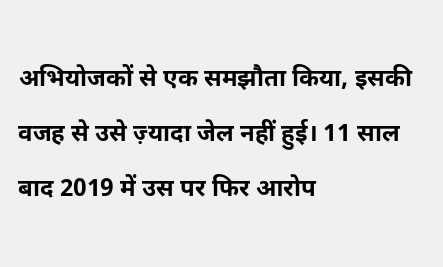अभियोजकों से एक समझौता किया, इसकी वजह से उसे ज़्यादा जेल नहीं हुई। 11 साल बाद 2019 में उस पर फिर आरोप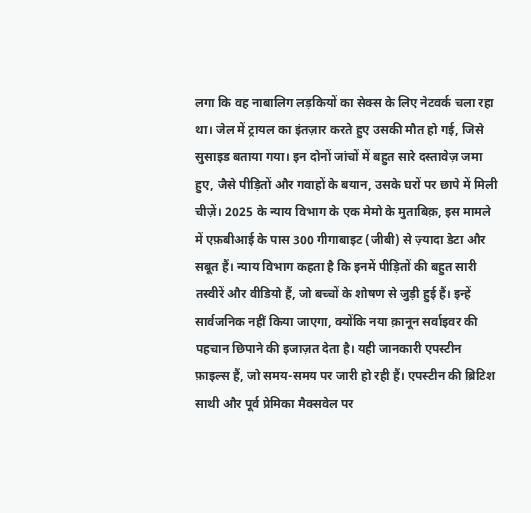लगा कि वह नाबालिग लड़कियों का सेक्स के लिए नेटवर्क चला रहा था। जेल में ट्रायल का इंतज़ार करते हुए उसकी मौत हो गई, जिसे सुसाइड बताया गया। इन दोनों जांचों में बहुत सारे दस्तावेज़ जमा हुए, जैसे पीड़ितों और गवाहों के बयान, उसके घरों पर छापे में मिली चीज़ें। 2025 के न्याय विभाग के एक मेमो के मुताबिक़, इस मामले में एफ़बीआई के पास 300 गीगाबाइट (जीबी) से ज़्यादा डेटा और सबूत हैं। न्याय विभाग कहता है कि इनमें पीड़ितों की बहुत सारी तस्वीरें और वीडियो हैं, जो बच्चों के शोषण से जुड़ी हुई हैं। इन्हें सार्वजनिक नहीं किया जाएगा, क्योंकि नया क़ानून सर्वाइवर की पहचान छिपाने की इजाज़त देता है। यही जानकारी एपस्टीन फ़ाइल्स हैं, जो समय-समय पर जारी हो रही हैं। एपस्टीन की ब्रिटिश साथी और पूर्व प्रेमिका मैक्सवेल पर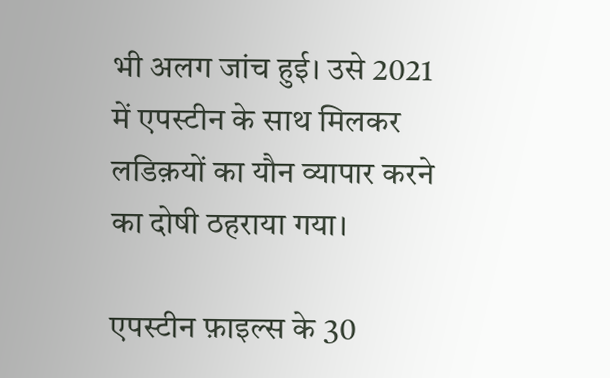भी अलग जांच हुई। उसे 2021 में एपस्टीन के साथ मिलकर लडिक़यों का यौन व्यापार करने का दोषी ठहराया गया।

एपस्टीन फ़ाइल्स के 30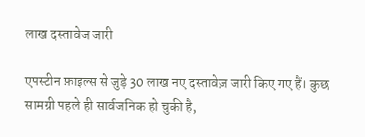लाख दस्तावेज जारी

एपस्टीन फ़ाइल्स से जुड़े 30 लाख नए दस्तावेज़ जारी किए गए हैं। कुछ सामग्री पहले ही सार्वजनिक हो चुकी है,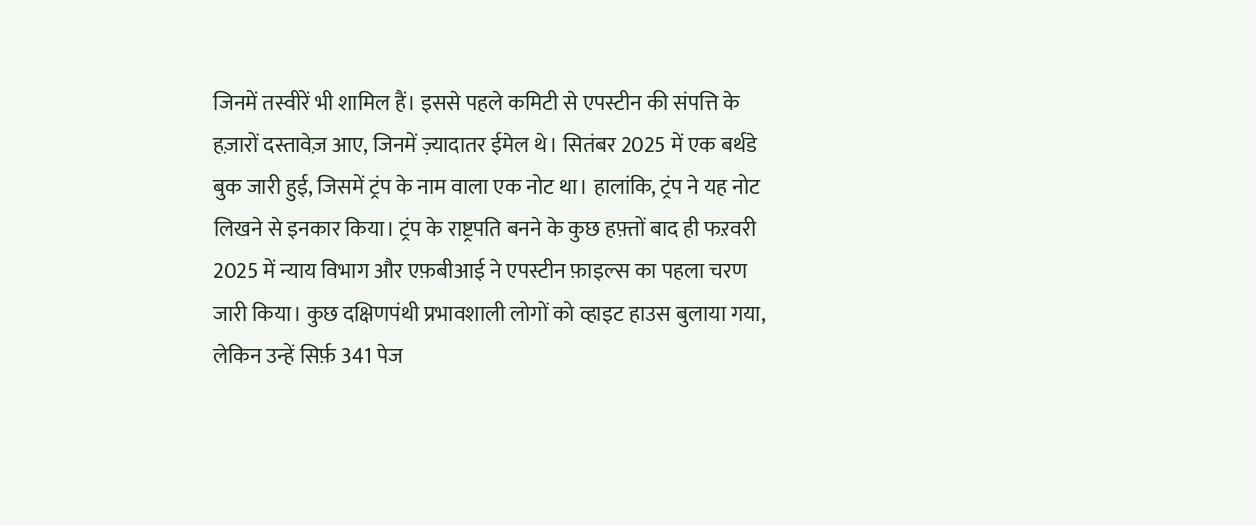जिनमें तस्वीरें भी शामिल हैं। इससे पहले कमिटी से एपस्टीन की संपत्ति के हज़ारों दस्तावेज़ आए, जिनमें ज़्यादातर ईमेल थे। सितंबर 2025 में एक बर्थडे बुक जारी हुई, जिसमें ट्रंप के नाम वाला एक नोट था। हालांकि, ट्रंप ने यह नोट लिखने से इनकार किया। ट्रंप के राष्ट्रपति बनने के कुछ हफ़्तों बाद ही फऱवरी 2025 में न्याय विभाग और एफ़बीआई ने एपस्टीन फ़ाइल्स का पहला चरण जारी किया। कुछ दक्षिणपंथी प्रभावशाली लोगों को व्हाइट हाउस बुलाया गया, लेकिन उन्हें सिर्फ़ 341 पेज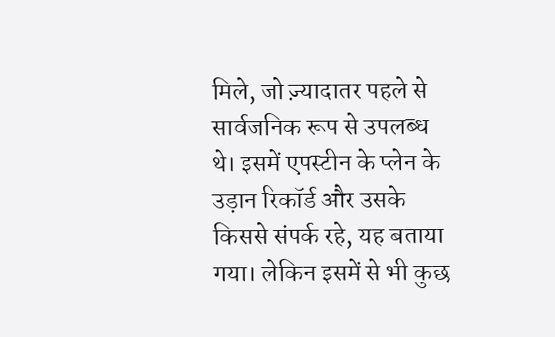मिले, जो ज़्यादातर पहले से सार्वजनिक रूप से उपलब्ध थे। इसमें एपस्टीन के प्लेन के उड़ान रिकॉर्ड और उसके किससे संपर्क रहे, यह बताया गया। लेकिन इसमें से भी कुछ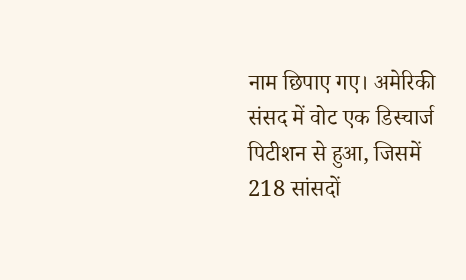नाम छिपाए गए। अमेरिकी संसद में वोट एक डिस्चार्ज पिटीशन से हुआ, जिसमें 218 सांसदों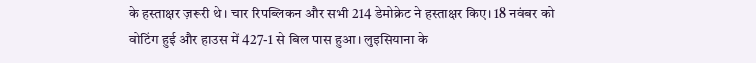के हस्ताक्षर ज़रूरी थे। चार रिपब्लिकन और सभी 214 डेमोक्रेट ने हस्ताक्षर किए। 18 नवंबर को वोटिंग हुई और हाउस में 427-1 से बिल पास हुआ। लुइसियाना के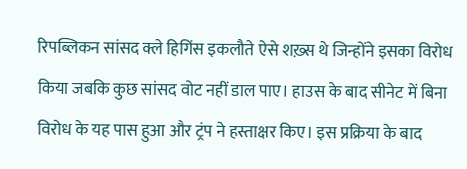रिपब्लिकन सांसद क्ले हिगिंस इकलौते ऐसे शख़्स थे जिन्होंने इसका विरोध किया जबकि कुछ सांसद वोट नहीं डाल पाए। हाउस के बाद सीनेट में बिना विरोध के यह पास हुआ और ट्रंप ने हस्ताक्षर किए। इस प्रक्रिया के बाद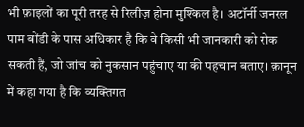भी फ़ाइलों का पूरी तरह से रिलीज़ होना मुश्किल है। अटॉर्नी जनरल पाम बोंडी के पास अधिकार है कि वे किसी भी जानकारी को रोक सकती हैं, जो जांच को नुकसान पहुंचाए या की पहचान बताए। क़ानून में कहा गया है कि व्यक्तिगत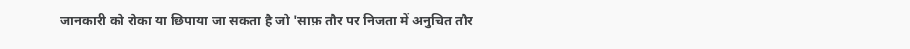जानकारी को रोका या छिपाया जा सकता है जो 'साफ़ तौर पर निजता में अनुचित तौर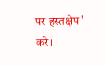पर हस्तक्षेप' करे।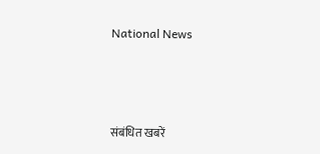National News



संबंधित खबरें